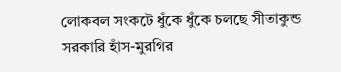লোকবল সংকটে ধুঁকে ধুঁকে চলছে সীতাকুন্ড সরকারি হাঁস-মুরগির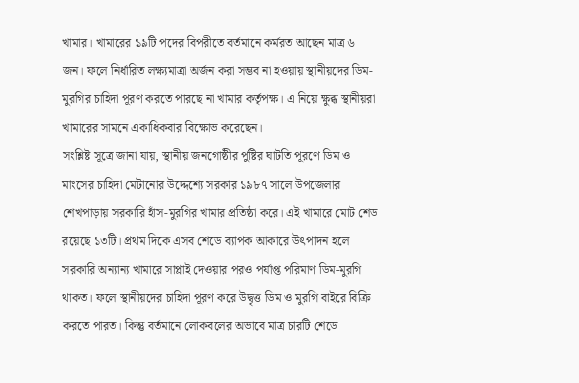খামার। খামারের ১৯টি পদের বিপরীতে বর্তমানে কর্মরত আছেন মাত্র ৬ জন। ফলে নির্ধারিত লক্ষ্যমাত্রা অর্জন করা সম্ভব না হওয়ায় স্থানীয়দের ডিম-মুরগির চাহিদা পূরণ করতে পারছে না খামার কর্তৃপক্ষ। এ নিয়ে ক্ষুব্ধ স্থানীয়রা খামারের সামনে একাধিকবার বিক্ষোভ করেছেন।
সংশ্লিষ্ট সূত্রে জানা যায়, স্থানীয় জনগোষ্ঠীর পুষ্টির ঘাটতি পূরণে ডিম ও মাংসের চাহিদা মেটানোর উদ্দেশ্যে সরকার ১৯৮৭ সালে উপজেলার শেখপাড়ায় সরকারি হাঁস-মুরগির খামার প্রতিষ্ঠা করে। এই খামারে মোট শেড রয়েছে ১৩টি। প্রথম দিকে এসব শেডে ব্যাপক আকারে উৎপাদন হলে সরকারি অন্যান্য খামারে সাপ্লাই দেওয়ার পরও পর্যাপ্ত পরিমাণ ডিম-মুরগি থাকত। ফলে স্থানীয়দের চাহিদা পূরণ করে উদ্বৃত্ত ডিম ও মুরগি বাইরে বিক্রি করতে পারত। কিন্তু বর্তমানে লোকবলের অভাবে মাত্র চারটি শেডে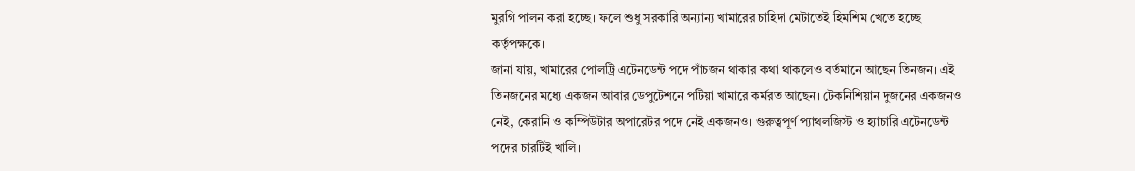মুরগি পালন করা হচ্ছে। ফলে শুধু সরকারি অন্যান্য খামারের চাহিদা মেটাতেই হিমশিম খেতে হচ্ছে কর্তৃপক্ষকে।
জানা যায়, খামারের পোলট্রি এটেনডেন্ট পদে পাঁচজন থাকার কথা থাকলেও বর্তমানে আছেন তিনজন। এই তিনজনের মধ্যে একজন আবার ডেপুটেশনে পটিয়া খামারে কর্মরত আছেন। টেকনিশিয়ান দুজনের একজনও নেই, কেরানি ও কম্পিউটার অপারেটর পদে নেই একজনও। গুরুত্বপূর্ণ প্যাথলজিস্ট ও হ্যাচারি এটেনডেন্ট পদের চারটিই খালি।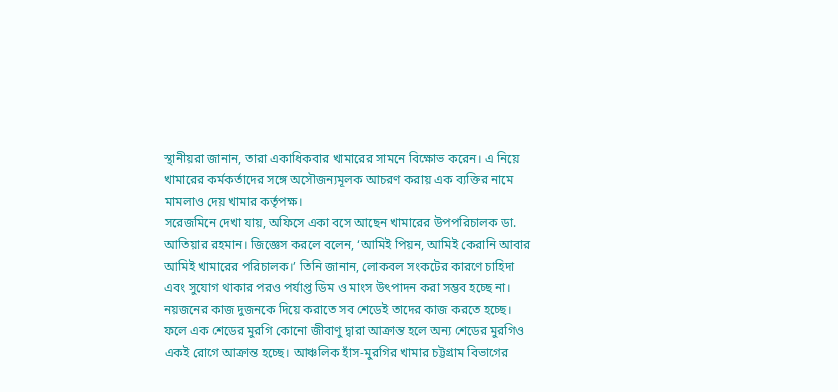স্থানীয়রা জানান, তারা একাধিকবার খামারের সামনে বিক্ষোভ করেন। এ নিয়ে খামারের কর্মকর্তাদের সঙ্গে অসৌজন্যমূলক আচরণ করায় এক ব্যক্তির নামে মামলাও দেয় খামার কর্তৃপক্ষ।
সরেজমিনে দেখা যায়, অফিসে একা বসে আছেন খামারের উপপরিচালক ডা. আতিয়ার রহমান। জিজ্ঞেস করলে বলেন, ‘আমিই পিয়ন, আমিই কেরানি আবার আমিই খামারের পরিচালক।’ তিনি জানান, লোকবল সংকটের কারণে চাহিদা এবং সুযোগ থাকার পরও পর্যাপ্ত ডিম ও মাংস উৎপাদন করা সম্ভব হচ্ছে না। নয়জনের কাজ দুজনকে দিয়ে করাতে সব শেডেই তাদের কাজ করতে হচ্ছে। ফলে এক শেডের মুরগি কোনো জীবাণু দ্বারা আক্রান্ত হলে অন্য শেডের মুরগিও একই রোগে আক্রান্ত হচ্ছে। আঞ্চলিক হাঁস-মুরগির খামার চট্টগ্রাম বিভাগের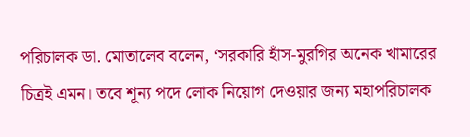পরিচালক ডা. মোতালেব বলেন, ‘সরকারি হাঁস-মুরগির অনেক খামারের চিত্রই এমন। তবে শূন্য পদে লোক নিয়োগ দেওয়ার জন্য মহাপরিচালক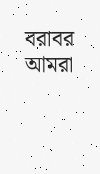বরাবর আমরা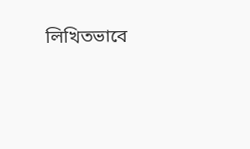লিখিতভাবে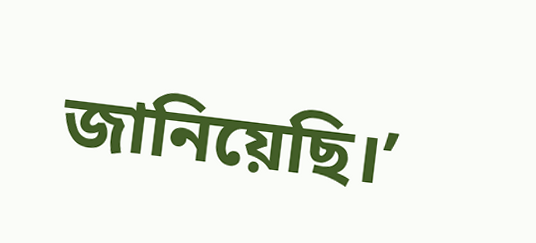জানিয়েছি।’